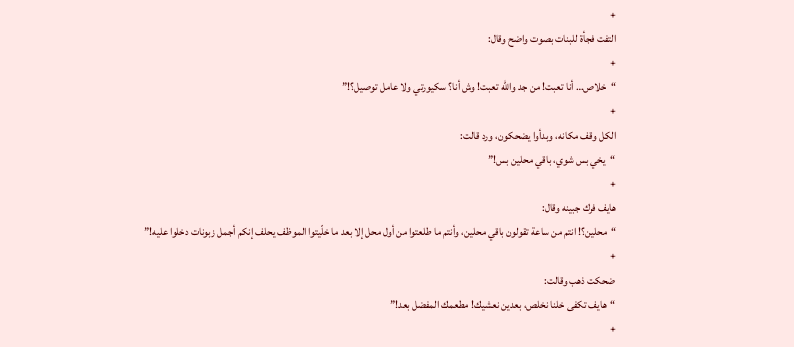+
التفت فجأة للبنات بصوت واضح وقال:
+
“خلاص… أنا تعبت! من جد والله تعبت! وش أنا؟ سكيورتي ولا عامل توصيل؟!”
+
الكل وقف مكانه، وبدأوا يضحكون، ورد قالت:
“يخي بس شوي، باقي محلين بس!”
+
هايف فرك جبينه وقال:
“محلين؟! انتم من ساعة تقولون باقي محلين، وأنتم ما طلعتوا من أول محل إلا بعد ما خلّيتوا الموظف يحلف إنكم أجمل زبونات دخلوا عليه!”
+
ضحكت ذهب وقالت:
“هايف تكفى خلنا نخلص، بعدين نعشيك! مطعمك المفضل بعد!”
+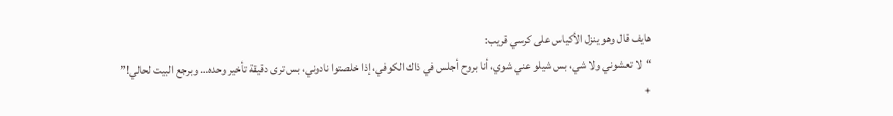هايف قال وهو ينزل الأكياس على كرسي قريب:
“لا تعشوني ولا شي، بس شيلو عني شوي، أنا بروح أجلس في ذاك الكوفي، إذا خلصتوا نادوني، بس ترى دقيقة تأخير وحده… وبرجع البيت لحالي!”
+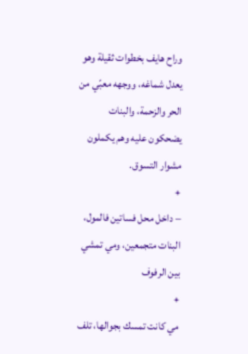وراح هايف بخطوات ثقيلة وهو يعدل شماغه، ووجهه معبّي من الحر والزحمة، والبنات يضحكون عليه وهم يكملون مشوار التسوق.
+
– داخل محل فساتين فالمول، البنات متجمعين، ومي تمشي بين الرفوف
+
مي كانت تمسك بجوالها، تلف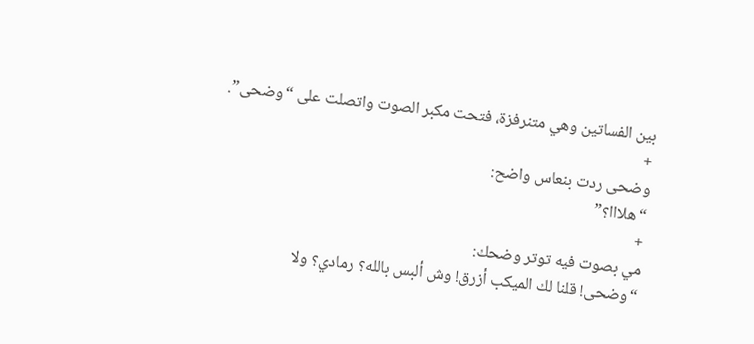بين الفساتين وهي متنرفزة، فتحت مكبر الصوت واتصلت على “وضحى”.
+
وضحى ردت بنعاس واضح:
“هلااا؟”
+
مي بصوت فيه توتر وضحك:
“وضحى! قلنا لك الميكب أزرق! وش ألبس بالله؟ رمادي؟ ولا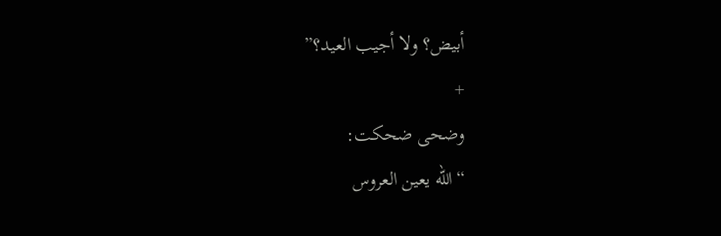أبيض؟ ولا أجيب العيد؟”
+
وضحى ضحكت:
“الله يعين العروس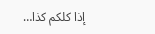إذا كلكم كذا…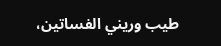طيب وريني الفساتين،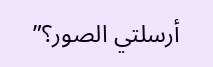أرسلتي الصور؟”